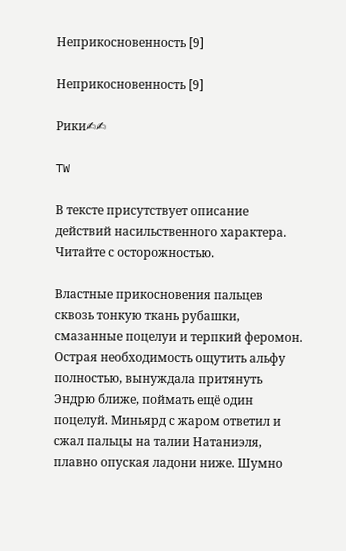Неприкосновенность [9]

Неприкосновенность [9]

Рики✍✍

TW

В тексте присутствует описание действий насильственного характера. Читайте с осторожностью.

Властные прикосновения пальцев сквозь тонкую ткань рубашки, смазанные поцелуи и терпкий феромон. Острая необходимость ощутить альфу полностью, вынуждала притянуть Эндрю ближе, поймать ещё один поцелуй. Миньярд с жаром ответил и сжал пальцы на талии Натаниэля, плавно опуская ладони ниже. Шумно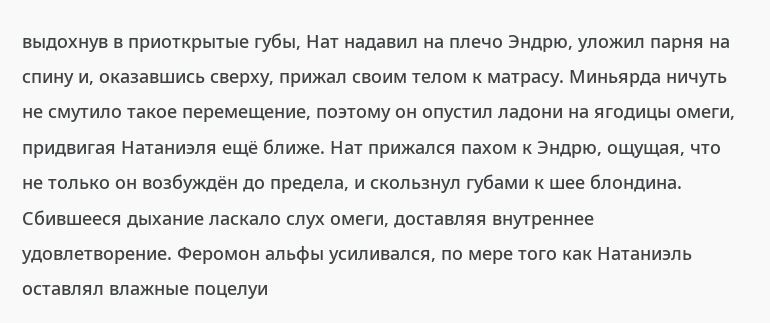выдохнув в приоткрытые губы, Нат надавил на плечо Эндрю, уложил парня на спину и, оказавшись сверху, прижал своим телом к матрасу. Миньярда ничуть не смутило такое перемещение, поэтому он опустил ладони на ягодицы омеги, придвигая Натаниэля ещё ближе. Нат прижался пахом к Эндрю, ощущая, что не только он возбуждён до предела, и скользнул губами к шее блондина. Сбившееся дыхание ласкало слух омеги, доставляя внутреннее удовлетворение. Феромон альфы усиливался, по мере того как Натаниэль оставлял влажные поцелуи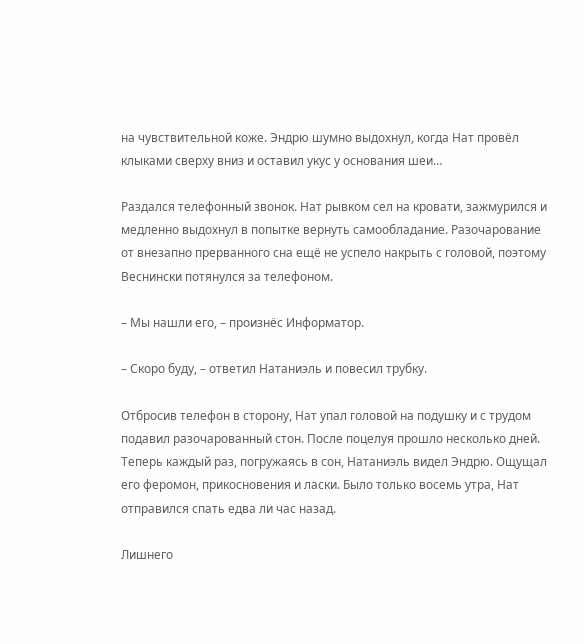на чувствительной коже. Эндрю шумно выдохнул, когда Нат провёл клыками сверху вниз и оставил укус у основания шеи…

Раздался телефонный звонок. Нат рывком сел на кровати, зажмурился и медленно выдохнул в попытке вернуть самообладание. Разочарование от внезапно прерванного сна ещё не успело накрыть с головой, поэтому Веснински потянулся за телефоном.

– Мы нашли его, – произнёс Информатор.

– Скоро буду, – ответил Натаниэль и повесил трубку.

Отбросив телефон в сторону, Нат упал головой на подушку и с трудом подавил разочарованный стон. После поцелуя прошло несколько дней. Теперь каждый раз, погружаясь в сон, Натаниэль видел Эндрю. Ощущал его феромон, прикосновения и ласки. Было только восемь утра, Нат отправился спать едва ли час назад.

Лишнего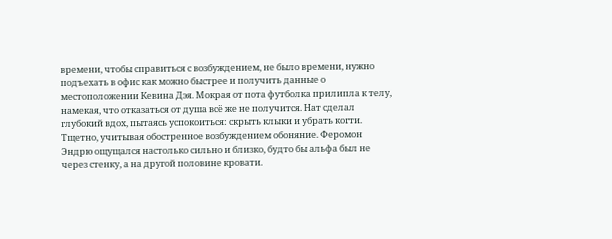времени, чтобы справиться с возбуждением, не было времени, нужно подъехать в офис как можно быстрее и получить данные о местоположении Кевина Дэя. Мокрая от пота футболка прилипла к телу, намекая, что отказаться от душа всё же не получится. Нат сделал глубокий вдох, пытаясь успокоиться: скрыть клыки и убрать когти. Тщетно, учитывая обостренное возбуждением обоняние. Феромон Эндрю ощущался настолько сильно и близко, будто бы альфа был не через стенку, а на другой половине кровати.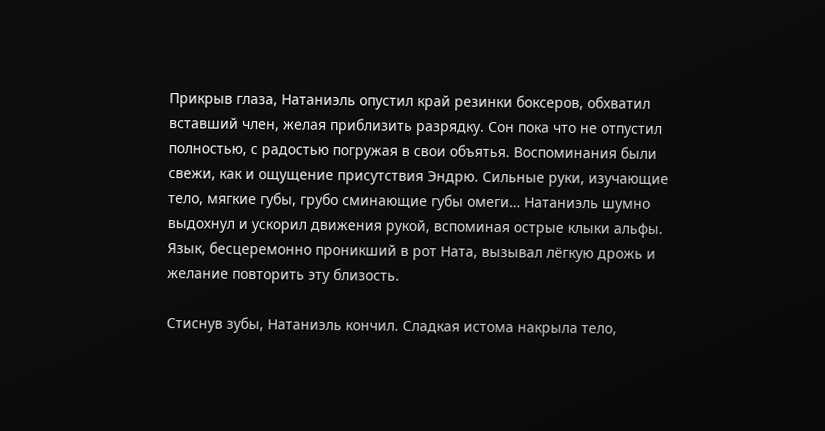Прикрыв глаза, Натаниэль опустил край резинки боксеров, обхватил вставший член, желая приблизить разрядку. Сон пока что не отпустил полностью, с радостью погружая в свои объятья. Воспоминания были свежи, как и ощущение присутствия Эндрю. Сильные руки, изучающие тело, мягкие губы, грубо сминающие губы омеги… Натаниэль шумно выдохнул и ускорил движения рукой, вспоминая острые клыки альфы. Язык, бесцеремонно проникший в рот Ната, вызывал лёгкую дрожь и желание повторить эту близость.

Стиснув зубы, Натаниэль кончил. Сладкая истома накрыла тело,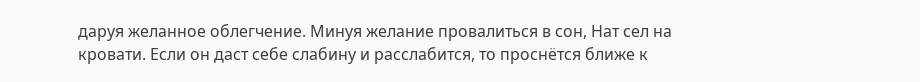даруя желанное облегчение. Минуя желание провалиться в сон, Нат сел на кровати. Если он даст себе слабину и расслабится, то проснётся ближе к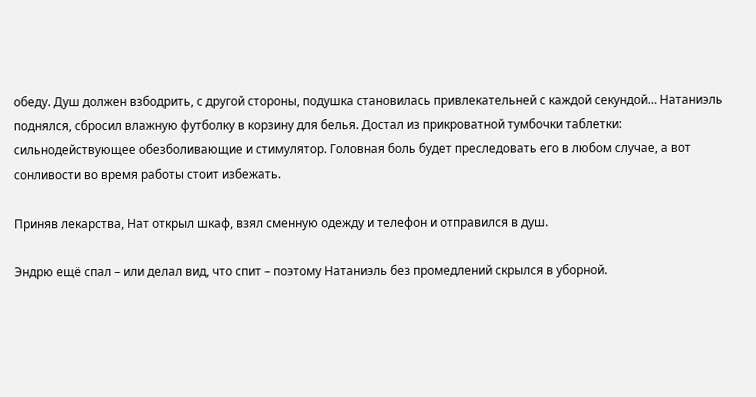обеду. Душ должен взбодрить, с другой стороны, подушка становилась привлекательней с каждой секундой… Натаниэль поднялся, сбросил влажную футболку в корзину для белья. Достал из прикроватной тумбочки таблетки: сильнодействующее обезболивающие и стимулятор. Головная боль будет преследовать его в любом случае, а вот сонливости во время работы стоит избежать.

Приняв лекарства, Нат открыл шкаф, взял сменную одежду и телефон и отправился в душ.

Эндрю ещё спал – или делал вид, что спит – поэтому Натаниэль без промедлений скрылся в уборной.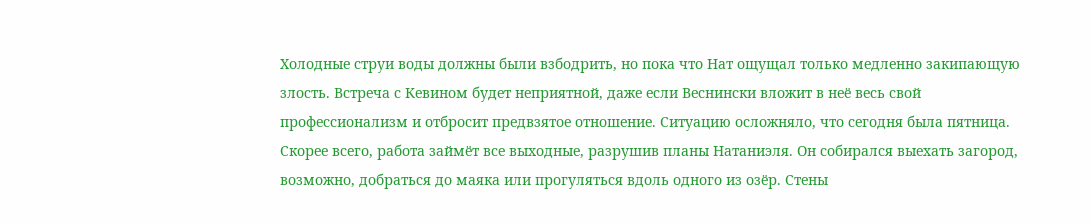Холодные струи воды должны были взбодрить, но пока что Нат ощущал только медленно закипающую злость. Встреча с Кевином будет неприятной, даже если Веснински вложит в неё весь свой профессионализм и отбросит предвзятое отношение. Ситуацию осложняло, что сегодня была пятница. Скорее всего, работа займёт все выходные, разрушив планы Натаниэля. Он собирался выехать загород, возможно, добраться до маяка или прогуляться вдоль одного из озёр. Стены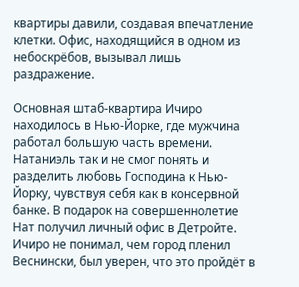квартиры давили, создавая впечатление клетки. Офис, находящийся в одном из небоскрёбов, вызывал лишь раздражение.

Основная штаб-квартира Ичиро находилось в Нью-Йорке, где мужчина работал большую часть времени. Натаниэль так и не смог понять и разделить любовь Господина к Нью-Йорку, чувствуя себя как в консервной банке. В подарок на совершеннолетие Нат получил личный офис в Детройте. Ичиро не понимал, чем город пленил Веснински, был уверен, что это пройдёт в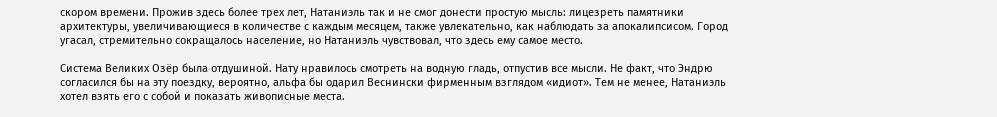скором времени. Прожив здесь более трех лет, Натаниэль так и не смог донести простую мысль: лицезреть памятники архитектуры, увеличивающиеся в количестве с каждым месяцем, также увлекательно, как наблюдать за апокалипсисом. Город угасал, стремительно сокращалось население, но Натаниэль чувствовал, что здесь ему самое место.

Система Великих Озёр была отдушиной. Нату нравилось смотреть на водную гладь, отпустив все мысли. Не факт, что Эндрю согласился бы на эту поездку, вероятно, альфа бы одарил Веснински фирменным взглядом «идиот». Тем не менее, Натаниэль хотел взять его с собой и показать живописные места.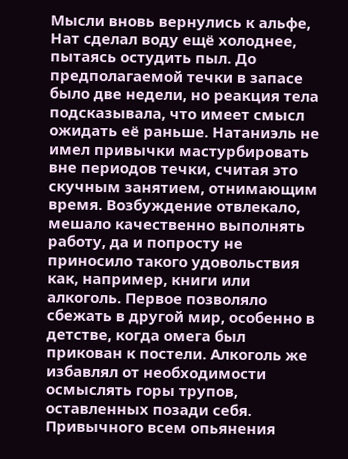Мысли вновь вернулись к альфе, Нат сделал воду ещё холоднее, пытаясь остудить пыл. До предполагаемой течки в запасе было две недели, но реакция тела подсказывала, что имеет смысл ожидать её раньше. Натаниэль не имел привычки мастурбировать вне периодов течки, считая это скучным занятием, отнимающим время. Возбуждение отвлекало, мешало качественно выполнять работу, да и попросту не приносило такого удовольствия как, например, книги или алкоголь. Первое позволяло сбежать в другой мир, особенно в детстве, когда омега был прикован к постели. Алкоголь же избавлял от необходимости осмыслять горы трупов, оставленных позади себя. Привычного всем опьянения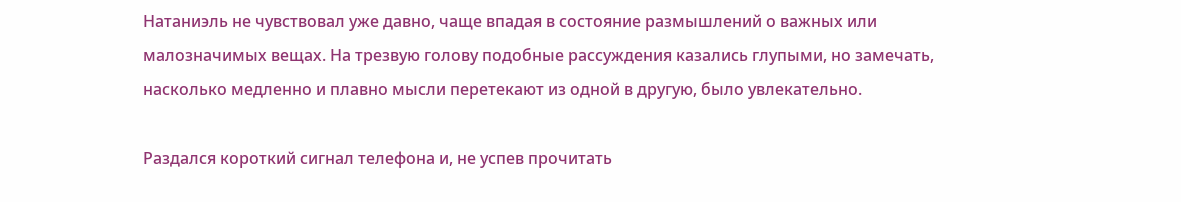Натаниэль не чувствовал уже давно, чаще впадая в состояние размышлений о важных или малозначимых вещах. На трезвую голову подобные рассуждения казались глупыми, но замечать, насколько медленно и плавно мысли перетекают из одной в другую, было увлекательно.

Раздался короткий сигнал телефона и, не успев прочитать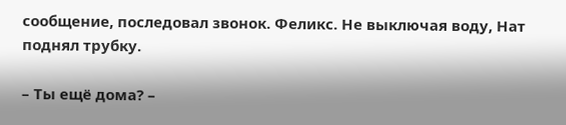сообщение, последовал звонок. Феликс. Не выключая воду, Нат поднял трубку.

– Ты ещё дома? –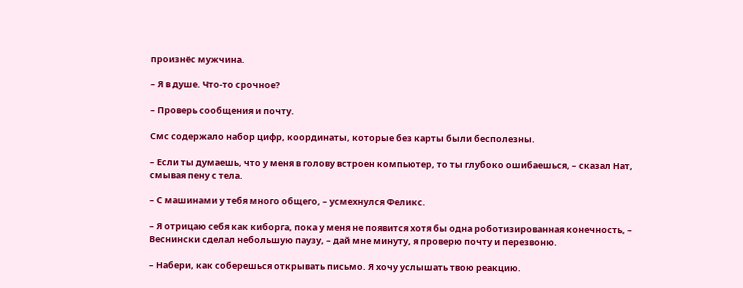произнёс мужчина.

– Я в душе. Что-то срочное?

– Проверь сообщения и почту.

Смс содержало набор цифр, координаты, которые без карты были бесполезны.

– Если ты думаешь, что у меня в голову встроен компьютер, то ты глубоко ошибаешься, – сказал Нат, смывая пену с тела.

– С машинами у тебя много общего, – усмехнулся Феликс.

– Я отрицаю себя как киборга, пока у меня не появится хотя бы одна роботизированная конечность, – Веснински сделал небольшую паузу, – дай мне минуту, я проверю почту и перезвоню.

– Набери, как соберешься открывать письмо. Я хочу услышать твою реакцию.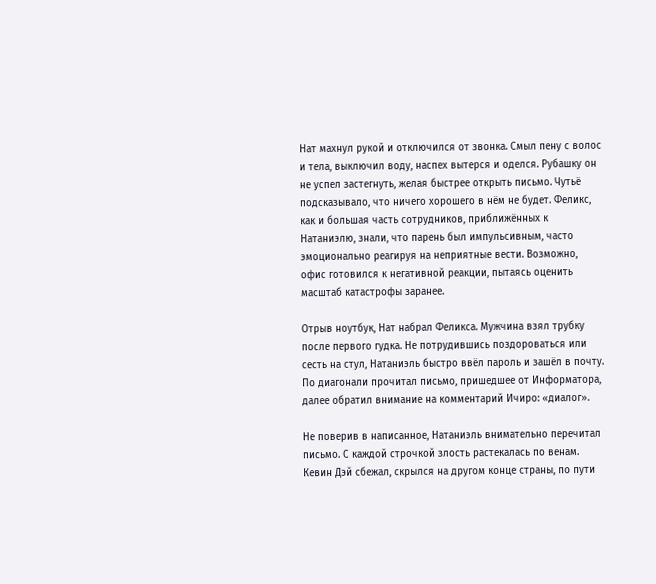Нат махнул рукой и отключился от звонка. Смыл пену с волос и тела, выключил воду, наспех вытерся и оделся. Рубашку он не успел застегнуть, желая быстрее открыть письмо. Чутьё подсказывало, что ничего хорошего в нём не будет. Феликс, как и большая часть сотрудников, приближённых к Натаниэлю, знали, что парень был импульсивным, часто эмоционально реагируя на неприятные вести. Возможно, офис готовился к негативной реакции, пытаясь оценить масштаб катастрофы заранее.

Отрыв ноутбук, Нат набрал Феликса. Мужчина взял трубку после первого гудка. Не потрудившись поздороваться или сесть на стул, Натаниэль быстро ввёл пароль и зашёл в почту. По диагонали прочитал письмо, пришедшее от Информатора, далее обратил внимание на комментарий Ичиро: «диалог».

Не поверив в написанное, Натаниэль внимательно перечитал письмо. С каждой строчкой злость растекалась по венам. Кевин Дэй сбежал, скрылся на другом конце страны, по пути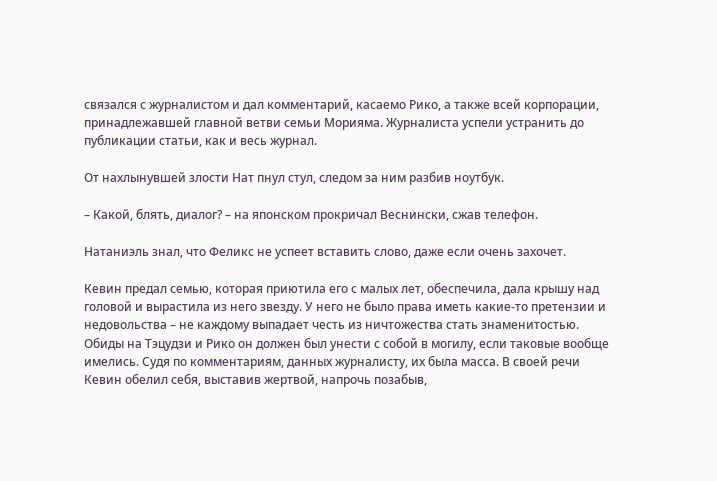связался с журналистом и дал комментарий, касаемо Рико, а также всей корпорации, принадлежавшей главной ветви семьи Морияма. Журналиста успели устранить до публикации статьи, как и весь журнал.

От нахлынувшей злости Нат пнул стул, следом за ним разбив ноутбук.

– Какой, блять, диалог? – на японском прокричал Веснински, сжав телефон.

Натаниэль знал, что Феликс не успеет вставить слово, даже если очень захочет.

Кевин предал семью, которая приютила его с малых лет, обеспечила, дала крышу над головой и вырастила из него звезду. У него не было права иметь какие-то претензии и недовольства – не каждому выпадает честь из ничтожества стать знаменитостью. Обиды на Тэцудзи и Рико он должен был унести с собой в могилу, если таковые вообще имелись. Судя по комментариям, данных журналисту, их была масса. В своей речи Кевин обелил себя, выставив жертвой, напрочь позабыв,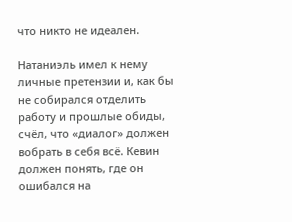что никто не идеален.

Натаниэль имел к нему личные претензии и, как бы не собирался отделить работу и прошлые обиды, счёл, что «диалог» должен вобрать в себя всё. Кевин должен понять, где он ошибался на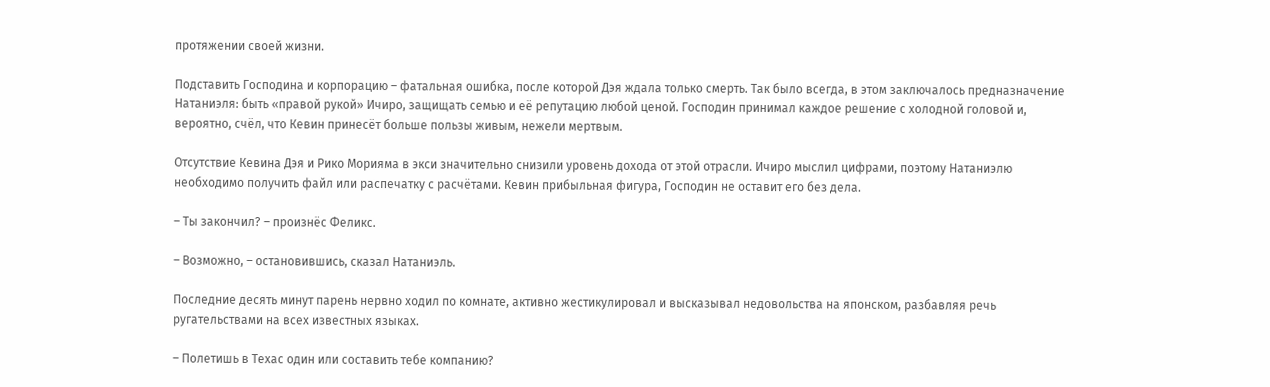протяжении своей жизни.

Подставить Господина и корпорацию – фатальная ошибка, после которой Дэя ждала только смерть. Так было всегда, в этом заключалось предназначение Натаниэля: быть «правой рукой» Ичиро, защищать семью и её репутацию любой ценой. Господин принимал каждое решение с холодной головой и, вероятно, счёл, что Кевин принесёт больше пользы живым, нежели мертвым.

Отсутствие Кевина Дэя и Рико Морияма в экси значительно снизили уровень дохода от этой отрасли. Ичиро мыслил цифрами, поэтому Натаниэлю необходимо получить файл или распечатку с расчётами. Кевин прибыльная фигура, Господин не оставит его без дела.

– Ты закончил? – произнёс Феликс.

– Возможно, – остановившись, сказал Натаниэль.

Последние десять минут парень нервно ходил по комнате, активно жестикулировал и высказывал недовольства на японском, разбавляя речь ругательствами на всех известных языках.

– Полетишь в Техас один или составить тебе компанию?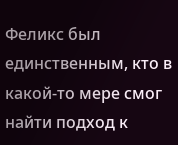Феликс был единственным, кто в какой-то мере смог найти подход к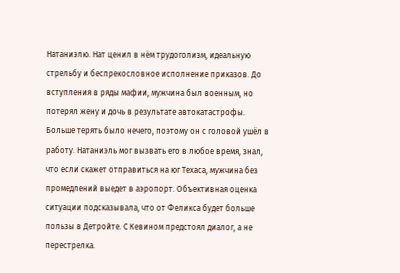Натаниэлю. Нат ценил в нём трудоголизм, идеальную стрельбу и беспрекословное исполнение приказов. До вступления в ряды мафии, мужчина был военным, но потерял жену и дочь в результате автокатастрофы. Больше терять было нечего, поэтому он с головой ушёл в работу. Натаниэль мог вызвать его в любое время, знал, что если скажет отправиться на юг Техаса, мужчина без промедлений выедет в аэропорт. Объективная оценка ситуации подсказывала, что от Феликса будет больше пользы в Детройте. С Кевином предстоял диалог, а не перестрелка.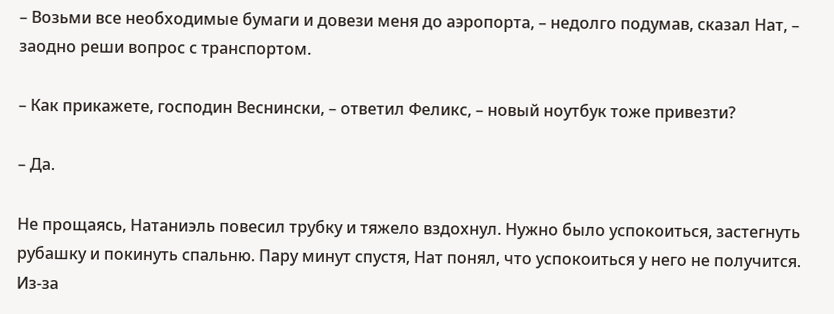– Возьми все необходимые бумаги и довези меня до аэропорта, – недолго подумав, сказал Нат, – заодно реши вопрос с транспортом.

– Как прикажете, господин Веснински, – ответил Феликс, – новый ноутбук тоже привезти?

– Да.

Не прощаясь, Натаниэль повесил трубку и тяжело вздохнул. Нужно было успокоиться, застегнуть рубашку и покинуть спальню. Пару минут спустя, Нат понял, что успокоиться у него не получится. Из-за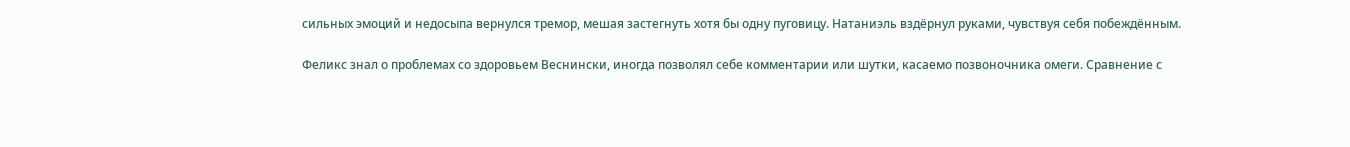сильных эмоций и недосыпа вернулся тремор, мешая застегнуть хотя бы одну пуговицу. Натаниэль вздёрнул руками, чувствуя себя побеждённым.

Феликс знал о проблемах со здоровьем Веснински, иногда позволял себе комментарии или шутки, касаемо позвоночника омеги. Сравнение с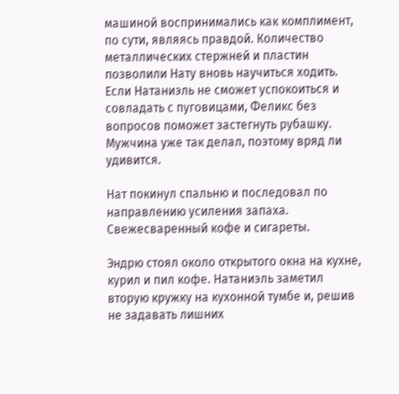машиной воспринимались как комплимент, по сути, являясь правдой. Количество металлических стержней и пластин позволили Нату вновь научиться ходить. Если Натаниэль не сможет успокоиться и совладать с пуговицами, Феликс без вопросов поможет застегнуть рубашку. Мужчина уже так делал, поэтому вряд ли удивится.

Нат покинул спальню и последовал по направлению усиления запаха. Свежесваренный кофе и сигареты.

Эндрю стоял около открытого окна на кухне, курил и пил кофе. Натаниэль заметил вторую кружку на кухонной тумбе и, решив не задавать лишних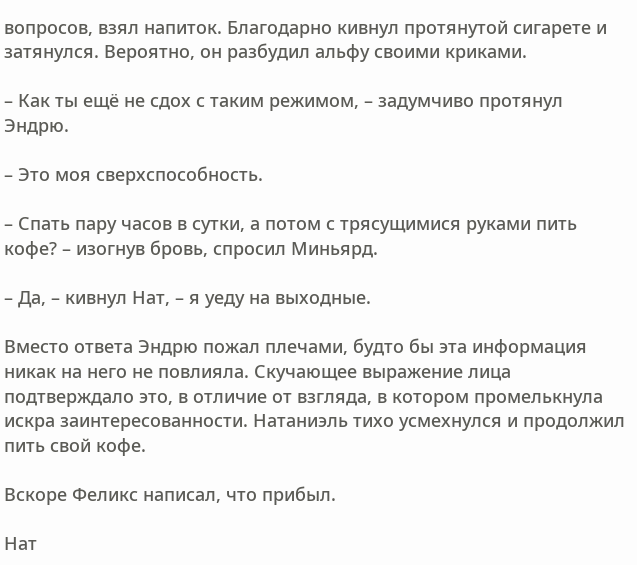вопросов, взял напиток. Благодарно кивнул протянутой сигарете и затянулся. Вероятно, он разбудил альфу своими криками.

– Как ты ещё не сдох с таким режимом, – задумчиво протянул Эндрю.

– Это моя сверхспособность.

– Спать пару часов в сутки, а потом с трясущимися руками пить кофе? – изогнув бровь, спросил Миньярд.

– Да, – кивнул Нат, – я уеду на выходные.

Вместо ответа Эндрю пожал плечами, будто бы эта информация никак на него не повлияла. Скучающее выражение лица подтверждало это, в отличие от взгляда, в котором промелькнула искра заинтересованности. Натаниэль тихо усмехнулся и продолжил пить свой кофе.

Вскоре Феликс написал, что прибыл.

Нат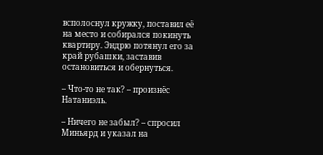всполоснул кружку, поставил её на место и собирался покинуть квартиру. Эндрю потянул его за край рубашки, заставив остановиться и обернуться.

– Что-то не так? – произнёс Натаниэль.

– Ничего не забыл? – спросил Миньярд и указал на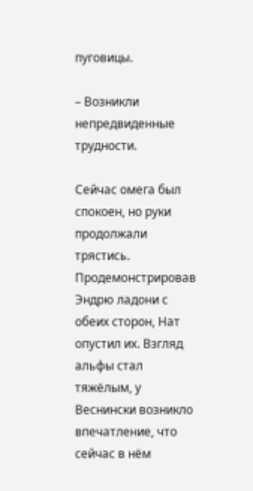пуговицы.

– Возникли непредвиденные трудности.

Сейчас омега был спокоен, но руки продолжали трястись. Продемонстрировав Эндрю ладони с обеих сторон, Нат опустил их. Взгляд альфы стал тяжёлым, у Веснински возникло впечатление, что сейчас в нём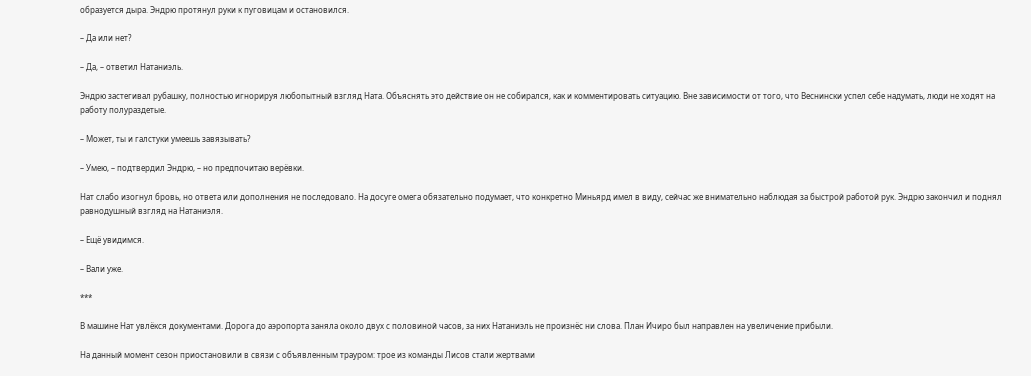образуется дыра. Эндрю протянул руки к пуговицам и остановился.

– Да или нет?

– Да, – ответил Натаниэль.

Эндрю застегивал рубашку, полностью игнорируя любопытный взгляд Ната. Объяснять это действие он не собирался, как и комментировать ситуацию. Вне зависимости от того, что Веснински успел себе надумать, люди не ходят на работу полураздетые.

– Может, ты и галстуки умеешь завязывать?

– Умею, – подтвердил Эндрю, – но предпочитаю верёвки.

Нат слабо изогнул бровь, но ответа или дополнения не последовало. На досуге омега обязательно подумает, что конкретно Миньярд имел в виду, сейчас же внимательно наблюдая за быстрой работой рук. Эндрю закончил и поднял равнодушный взгляд на Натаниэля.

– Ещё увидимся.

– Вали уже.

***

В машине Нат увлёкся документами. Дорога до аэропорта заняла около двух с половиной часов, за них Натаниэль не произнёс ни слова. План Ичиро был направлен на увеличение прибыли.

На данный момент сезон приостановили в связи с объявленным трауром: трое из команды Лисов стали жертвами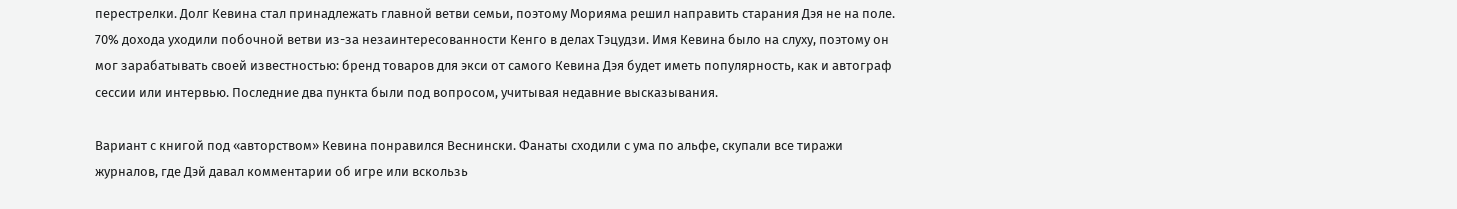перестрелки. Долг Кевина стал принадлежать главной ветви семьи, поэтому Морияма решил направить старания Дэя не на поле. 70% дохода уходили побочной ветви из-за незаинтересованности Кенго в делах Тэцудзи. Имя Кевина было на слуху, поэтому он мог зарабатывать своей известностью: бренд товаров для экси от самого Кевина Дэя будет иметь популярность, как и автограф сессии или интервью. Последние два пункта были под вопросом, учитывая недавние высказывания.

Вариант с книгой под «авторством» Кевина понравился Веснински. Фанаты сходили с ума по альфе, скупали все тиражи журналов, где Дэй давал комментарии об игре или вскользь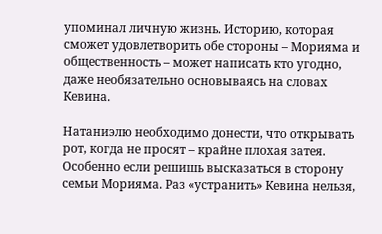упоминал личную жизнь. Историю, которая сможет удовлетворить обе стороны – Морияма и общественность – может написать кто угодно, даже необязательно основываясь на словах Кевина.

Натаниэлю необходимо донести, что открывать рот, когда не просят – крайне плохая затея. Особенно если решишь высказаться в сторону семьи Морияма. Раз «устранить» Кевина нельзя,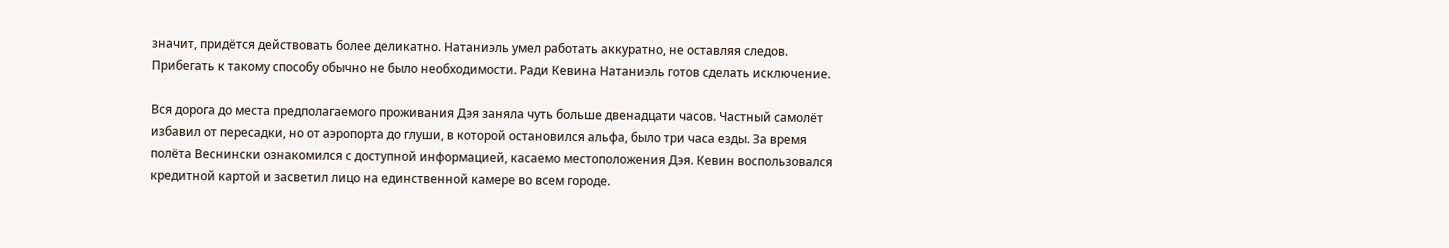значит, придётся действовать более деликатно. Натаниэль умел работать аккуратно, не оставляя следов. Прибегать к такому способу обычно не было необходимости. Ради Кевина Натаниэль готов сделать исключение.

Вся дорога до места предполагаемого проживания Дэя заняла чуть больше двенадцати часов. Частный самолёт избавил от пересадки, но от аэропорта до глуши, в которой остановился альфа, было три часа езды. За время полёта Веснински ознакомился с доступной информацией, касаемо местоположения Дэя. Кевин воспользовался кредитной картой и засветил лицо на единственной камере во всем городе.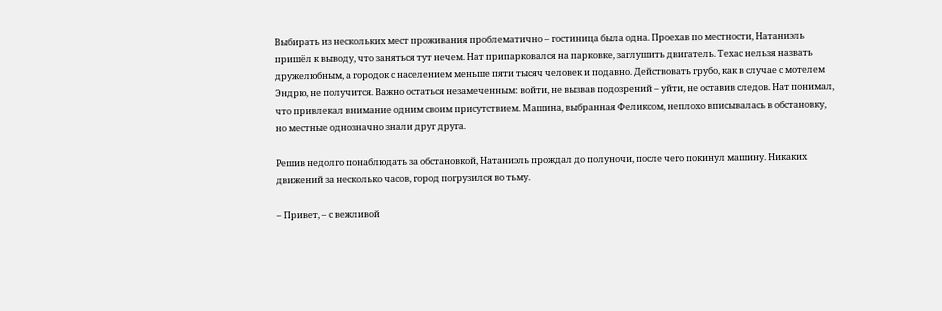Выбирать из нескольких мест проживания проблематично – гостиница была одна. Проехав по местности, Натаниэль пришёл к выводу, что заняться тут нечем. Нат припарковался на парковке, заглушить двигатель. Техас нельзя назвать дружелюбным, а городок с населением меньше пяти тысяч человек и подавно. Действовать грубо, как в случае с мотелем Эндрю, не получится. Важно остаться незамеченным: войти, не вызвав подозрений – уйти, не оставив следов. Нат понимал, что привлекал внимание одним своим присутствием. Машина, выбранная Феликсом, неплохо вписывалась в обстановку, но местные однозначно знали друг друга.

Решив недолго понаблюдать за обстановкой, Натаниэль прождал до полуночи, после чего покинул машину. Никаких движений за несколько часов, город погрузился во тьму.

– Привет, – с вежливой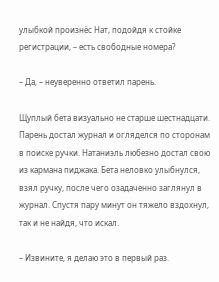улыбкой произнёс Нат, подойдя к стойке регистрации, – есть свободные номера?

– Да, – неуверенно ответил парень.

Щуплый бета визуально не старше шестнадцати. Парень достал журнал и огляделся по сторонам в поиске ручки. Натаниэль любезно достал свою из кармана пиджака. Бета неловко улыбнулся, взял ручку, после чего озадаченно заглянул в журнал. Спустя пару минут он тяжело вздохнул, так и не найдя, что искал.

– Извините, я делаю это в первый раз.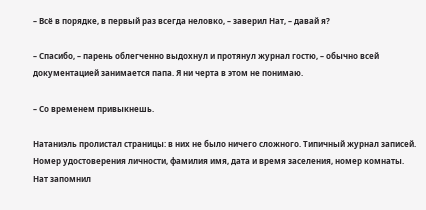– Всё в порядке, в первый раз всегда неловко, – заверил Нат, – давай я?

– Спасибо, – парень облегченно выдохнул и протянул журнал гостю, – обычно всей документацией занимается папа. Я ни черта в этом не понимаю.

– Со временем привыкнешь.

Натаниэль пролистал страницы: в них не было ничего сложного. Типичный журнал записей. Номер удостоверения личности, фамилия имя, дата и время заселения, номер комнаты. Нат запомнил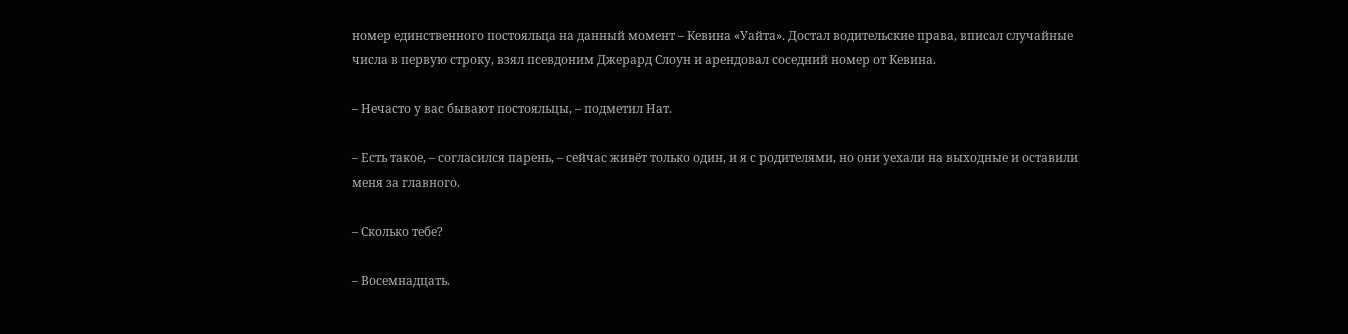номер единственного постояльца на данный момент – Кевина «Уайта». Достал водительские права, вписал случайные числа в первую строку, взял псевдоним Джерард Слоун и арендовал соседний номер от Кевина.

– Нечасто у вас бывают постояльцы, – подметил Нат.

– Есть такое, – согласился парень, – сейчас живёт только один, и я с родителями, но они уехали на выходные и оставили меня за главного.

– Сколько тебе?

– Восемнадцать.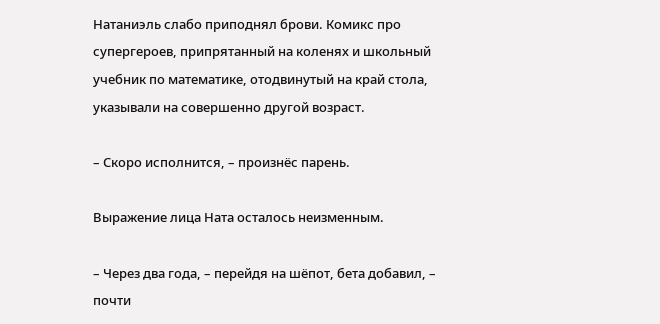Натаниэль слабо приподнял брови. Комикс про супергероев, припрятанный на коленях и школьный учебник по математике, отодвинутый на край стола, указывали на совершенно другой возраст.

– Скоро исполнится, – произнёс парень.

Выражение лица Ната осталось неизменным.

– Через два года, – перейдя на шёпот, бета добавил, – почти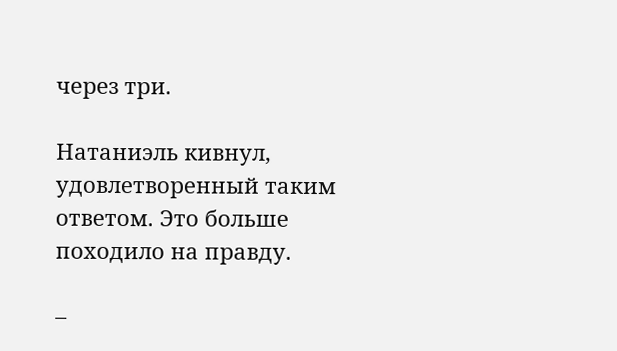через три.

Натаниэль кивнул, удовлетворенный таким ответом. Это больше походило на правду.

–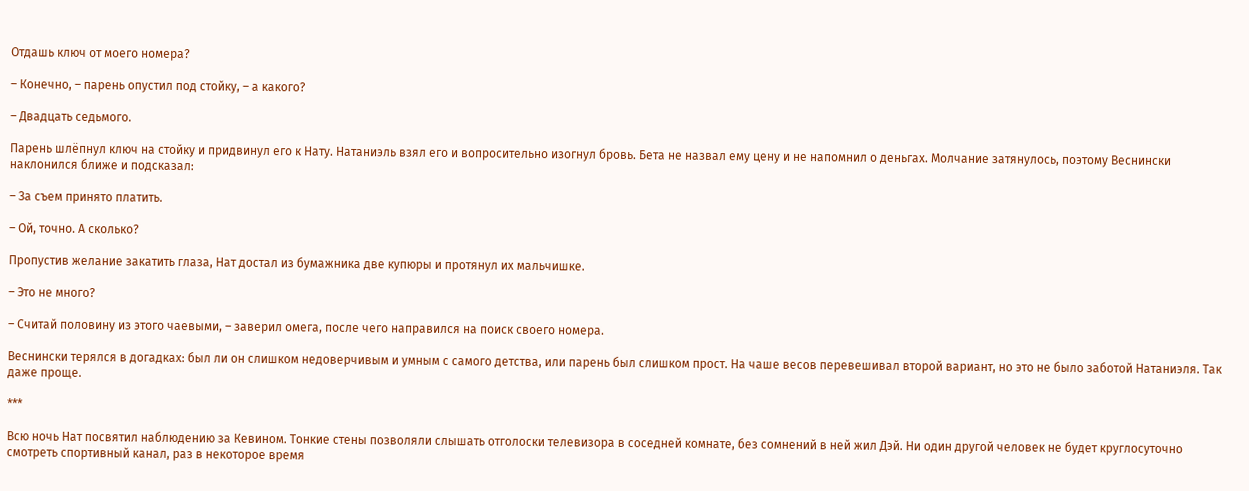Отдашь ключ от моего номера?

– Конечно, – парень опустил под стойку, – а какого?

– Двадцать седьмого.

Парень шлёпнул ключ на стойку и придвинул его к Нату. Натаниэль взял его и вопросительно изогнул бровь. Бета не назвал ему цену и не напомнил о деньгах. Молчание затянулось, поэтому Веснински наклонился ближе и подсказал:

– За съем принято платить.

– Ой, точно. А сколько?

Пропустив желание закатить глаза, Нат достал из бумажника две купюры и протянул их мальчишке.

– Это не много?

– Считай половину из этого чаевыми, – заверил омега, после чего направился на поиск своего номера.

Веснински терялся в догадках: был ли он слишком недоверчивым и умным с самого детства, или парень был слишком прост. На чаше весов перевешивал второй вариант, но это не было заботой Натаниэля. Так даже проще.

***

Всю ночь Нат посвятил наблюдению за Кевином. Тонкие стены позволяли слышать отголоски телевизора в соседней комнате, без сомнений в ней жил Дэй. Ни один другой человек не будет круглосуточно смотреть спортивный канал, раз в некоторое время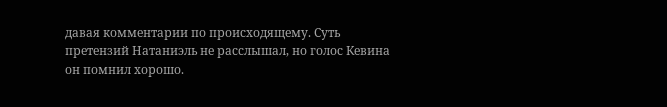давая комментарии по происходящему. Суть претензий Натаниэль не расслышал, но голос Кевина он помнил хорошо.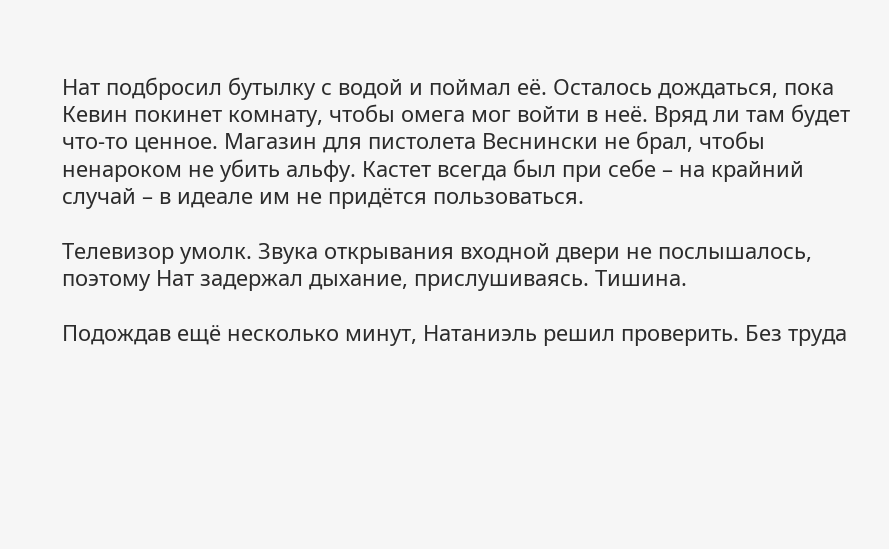Нат подбросил бутылку с водой и поймал её. Осталось дождаться, пока Кевин покинет комнату, чтобы омега мог войти в неё. Вряд ли там будет что-то ценное. Магазин для пистолета Веснински не брал, чтобы ненароком не убить альфу. Кастет всегда был при себе – на крайний случай – в идеале им не придётся пользоваться.

Телевизор умолк. Звука открывания входной двери не послышалось, поэтому Нат задержал дыхание, прислушиваясь. Тишина.

Подождав ещё несколько минут, Натаниэль решил проверить. Без труда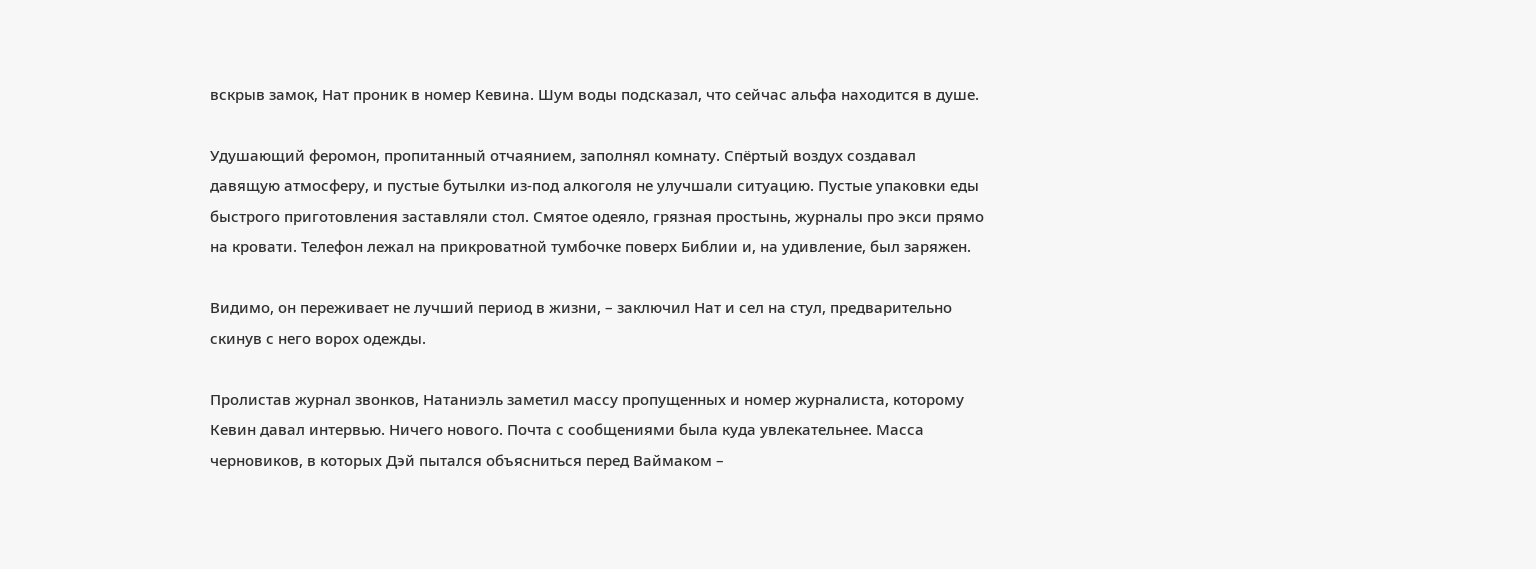вскрыв замок, Нат проник в номер Кевина. Шум воды подсказал, что сейчас альфа находится в душе.

Удушающий феромон, пропитанный отчаянием, заполнял комнату. Спёртый воздух создавал давящую атмосферу, и пустые бутылки из-под алкоголя не улучшали ситуацию. Пустые упаковки еды быстрого приготовления заставляли стол. Смятое одеяло, грязная простынь, журналы про экси прямо на кровати. Телефон лежал на прикроватной тумбочке поверх Библии и, на удивление, был заряжен.

Видимо, он переживает не лучший период в жизни, – заключил Нат и сел на стул, предварительно скинув с него ворох одежды.

Пролистав журнал звонков, Натаниэль заметил массу пропущенных и номер журналиста, которому Кевин давал интервью. Ничего нового. Почта с сообщениями была куда увлекательнее. Масса черновиков, в которых Дэй пытался объясниться перед Ваймаком –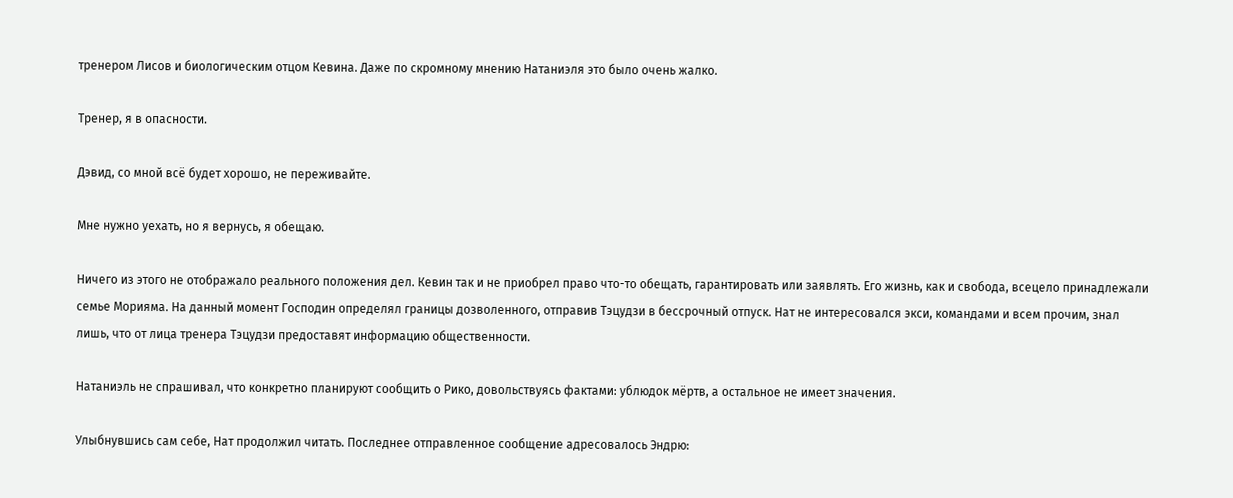тренером Лисов и биологическим отцом Кевина. Даже по скромному мнению Натаниэля это было очень жалко.

Тренер, я в опасности.

Дэвид, со мной всё будет хорошо, не переживайте.

Мне нужно уехать, но я вернусь, я обещаю.

Ничего из этого не отображало реального положения дел. Кевин так и не приобрел право что-то обещать, гарантировать или заявлять. Его жизнь, как и свобода, всецело принадлежали семье Морияма. На данный момент Господин определял границы дозволенного, отправив Тэцудзи в бессрочный отпуск. Нат не интересовался экси, командами и всем прочим, знал лишь, что от лица тренера Тэцудзи предоставят информацию общественности.

Натаниэль не спрашивал, что конкретно планируют сообщить о Рико, довольствуясь фактами: ублюдок мёртв, а остальное не имеет значения.

Улыбнувшись сам себе, Нат продолжил читать. Последнее отправленное сообщение адресовалось Эндрю: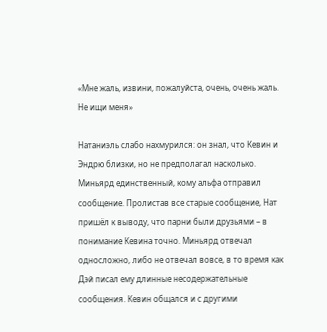«Мне жаль, извини, пожалуйста, очень, очень жаль. Не ищи меня»

Натаниэль слабо нахмурился: он знал, что Кевин и Эндрю близки, но не предполагал насколько. Миньярд единственный, кому альфа отправил сообщение. Пролистав все старые сообщение, Нат пришёл к выводу, что парни были друзьями – в понимание Кевина точно. Миньярд отвечал односложно, либо не отвечал вовсе, в то время как Дэй писал ему длинные несодержательные сообщения. Кевин общался и с другими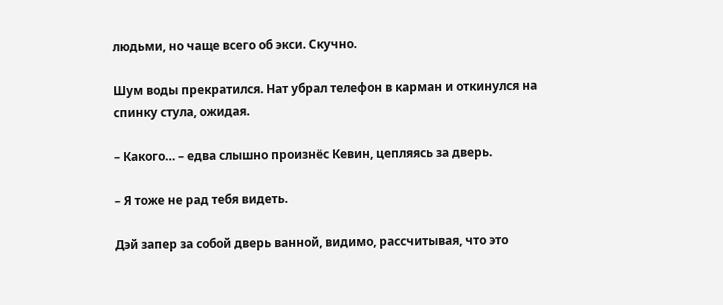людьми, но чаще всего об экси. Скучно.

Шум воды прекратился. Нат убрал телефон в карман и откинулся на спинку стула, ожидая.

– Какого… – едва слышно произнёс Кевин, цепляясь за дверь.

– Я тоже не рад тебя видеть.

Дэй запер за собой дверь ванной, видимо, рассчитывая, что это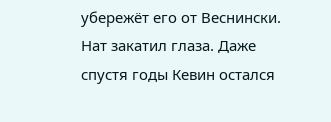убережёт его от Веснински. Нат закатил глаза. Даже спустя годы Кевин остался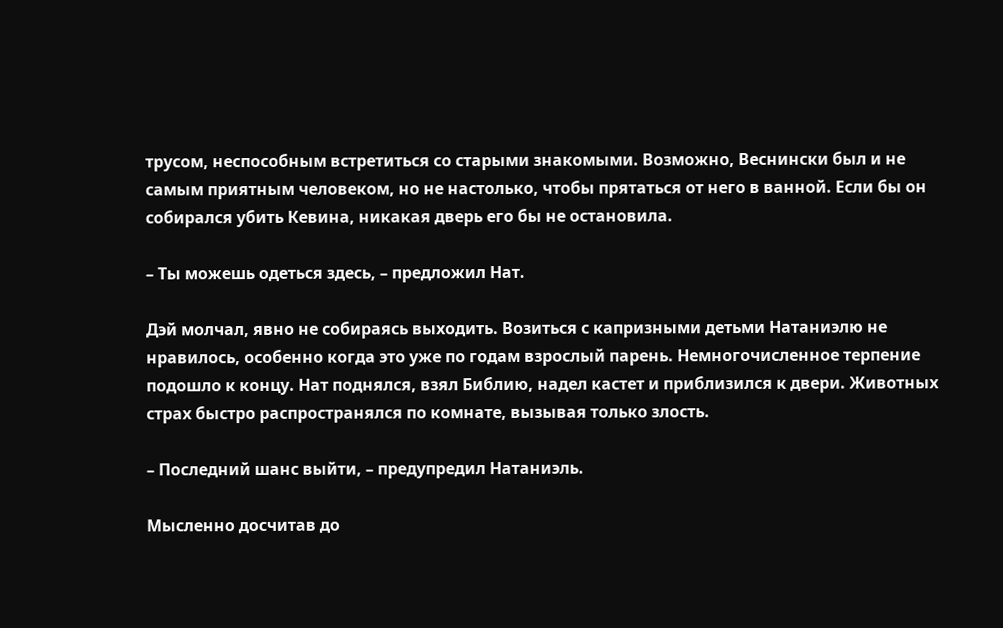трусом, неспособным встретиться со старыми знакомыми. Возможно, Веснински был и не самым приятным человеком, но не настолько, чтобы прятаться от него в ванной. Если бы он собирался убить Кевина, никакая дверь его бы не остановила.

– Ты можешь одеться здесь, – предложил Нат.

Дэй молчал, явно не собираясь выходить. Возиться с капризными детьми Натаниэлю не нравилось, особенно когда это уже по годам взрослый парень. Немногочисленное терпение подошло к концу. Нат поднялся, взял Библию, надел кастет и приблизился к двери. Животных страх быстро распространялся по комнате, вызывая только злость.

– Последний шанс выйти, – предупредил Натаниэль.

Мысленно досчитав до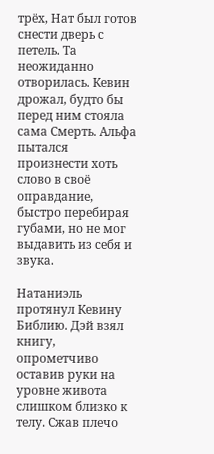трёх, Нат был готов снести дверь с петель. Та неожиданно отворилась. Кевин дрожал, будто бы перед ним стояла сама Смерть. Альфа пытался произнести хоть слово в своё оправдание, быстро перебирая губами, но не мог выдавить из себя и звука.

Натаниэль протянул Кевину Библию. Дэй взял книгу, опрометчиво оставив руки на уровне живота слишком близко к телу. Сжав плечо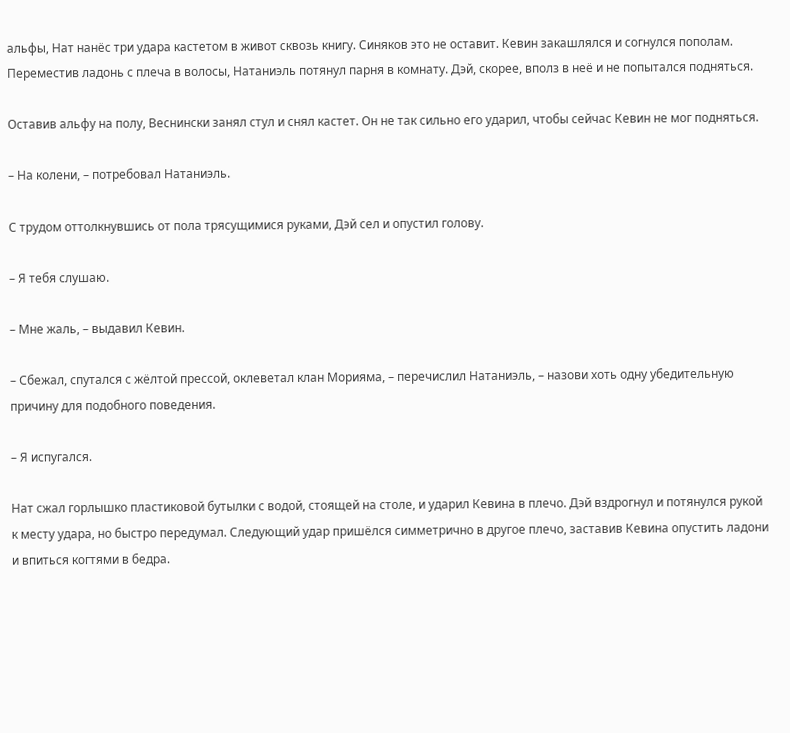альфы, Нат нанёс три удара кастетом в живот сквозь книгу. Синяков это не оставит. Кевин закашлялся и согнулся пополам. Переместив ладонь с плеча в волосы, Натаниэль потянул парня в комнату. Дэй, скорее, вполз в неё и не попытался подняться.

Оставив альфу на полу, Веснински занял стул и снял кастет. Он не так сильно его ударил, чтобы сейчас Кевин не мог подняться.

– На колени, – потребовал Натаниэль.

С трудом оттолкнувшись от пола трясущимися руками, Дэй сел и опустил голову.

– Я тебя слушаю.

– Мне жаль, – выдавил Кевин.

– Сбежал, спутался с жёлтой прессой, оклеветал клан Морияма, – перечислил Натаниэль, – назови хоть одну убедительную причину для подобного поведения.

– Я испугался.

Нат сжал горлышко пластиковой бутылки с водой, стоящей на столе, и ударил Кевина в плечо. Дэй вздрогнул и потянулся рукой к месту удара, но быстро передумал. Следующий удар пришёлся симметрично в другое плечо, заставив Кевина опустить ладони и впиться когтями в бедра.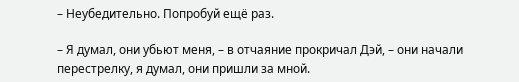– Неубедительно. Попробуй ещё раз.

– Я думал, они убьют меня, – в отчаяние прокричал Дэй, – они начали перестрелку, я думал, они пришли за мной.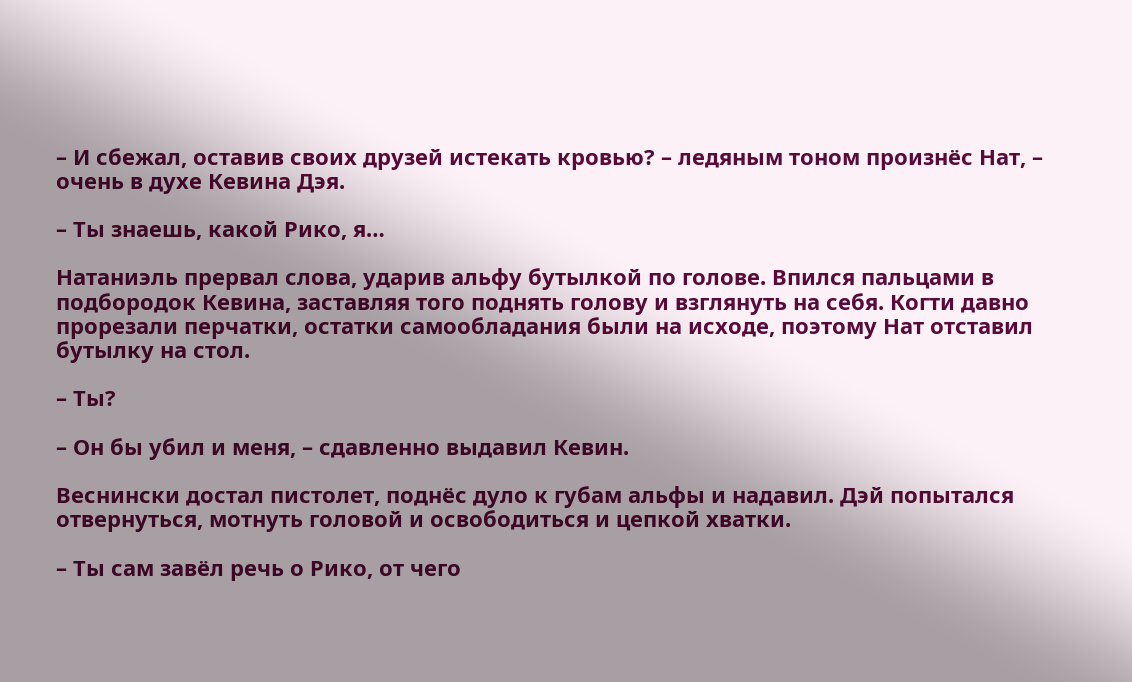– И сбежал, оставив своих друзей истекать кровью? – ледяным тоном произнёс Нат, – очень в духе Кевина Дэя.

– Ты знаешь, какой Рико, я…

Натаниэль прервал слова, ударив альфу бутылкой по голове. Впился пальцами в подбородок Кевина, заставляя того поднять голову и взглянуть на себя. Когти давно прорезали перчатки, остатки самообладания были на исходе, поэтому Нат отставил бутылку на стол.

– Ты?

– Он бы убил и меня, – сдавленно выдавил Кевин.

Веснински достал пистолет, поднёс дуло к губам альфы и надавил. Дэй попытался отвернуться, мотнуть головой и освободиться и цепкой хватки.

– Ты сам завёл речь о Рико, от чего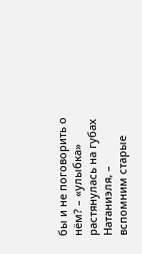бы и не поговорить о нём? – «улыбка» растянулась на губах Натаниэля, – вспомним старые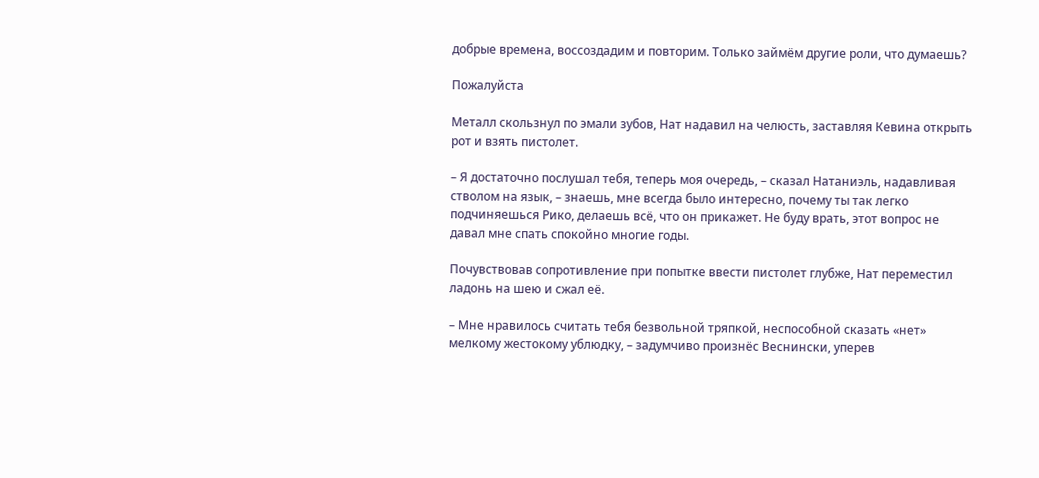добрые времена, воссоздадим и повторим. Только займём другие роли, что думаешь?

Пожалуйста

Металл скользнул по эмали зубов, Нат надавил на челюсть, заставляя Кевина открыть рот и взять пистолет.

– Я достаточно послушал тебя, теперь моя очередь, – сказал Натаниэль, надавливая стволом на язык, – знаешь, мне всегда было интересно, почему ты так легко подчиняешься Рико, делаешь всё, что он прикажет. Не буду врать, этот вопрос не давал мне спать спокойно многие годы.

Почувствовав сопротивление при попытке ввести пистолет глубже, Нат переместил ладонь на шею и сжал её.

– Мне нравилось считать тебя безвольной тряпкой, неспособной сказать «нет» мелкому жестокому ублюдку, – задумчиво произнёс Веснински, уперев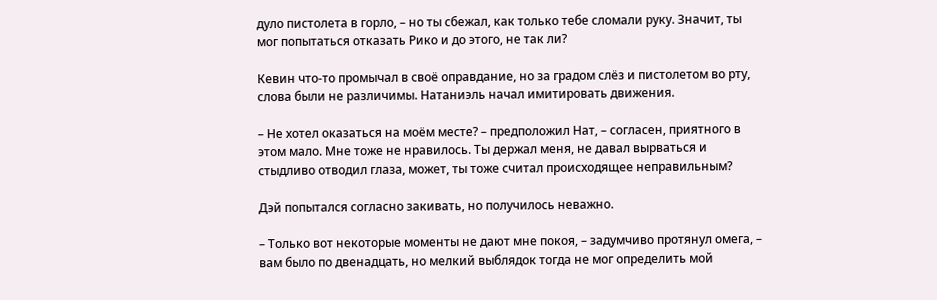дуло пистолета в горло, – но ты сбежал, как только тебе сломали руку. Значит, ты мог попытаться отказать Рико и до этого, не так ли?

Кевин что-то промычал в своё оправдание, но за градом слёз и пистолетом во рту, слова были не различимы. Натаниэль начал имитировать движения.

– Не хотел оказаться на моём месте? – предположил Нат, – согласен, приятного в этом мало. Мне тоже не нравилось. Ты держал меня, не давал вырваться и стыдливо отводил глаза, может, ты тоже считал происходящее неправильным?

Дэй попытался согласно закивать, но получилось неважно.

– Только вот некоторые моменты не дают мне покоя, – задумчиво протянул омега, – вам было по двенадцать, но мелкий выблядок тогда не мог определить мой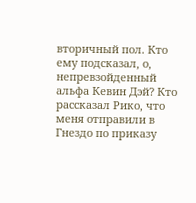вторичный пол. Кто ему подсказал, о, непревзойденный альфа Кевин Дэй? Кто рассказал Рико, что меня отправили в Гнездо по приказу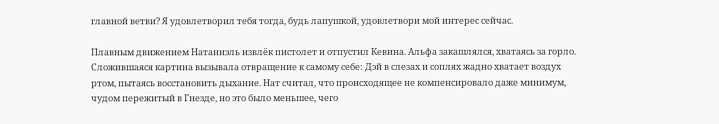главной ветви? Я удовлетворил тебя тогда, будь лапушкой, удовлетвори мой интерес сейчас.

Плавным движением Натаниэль извлёк пистолет и отпустил Кевина. Альфа закашлялся, хватаясь за горло. Сложившаяся картина вызывала отвращение к самому себе: Дэй в слезах и соплях жадно хватает воздух ртом, пытаясь восстановить дыхание. Нат считал, что происходящее не компенсировало даже минимум, чудом пережитый в Гнезде, но это было меньшее, чего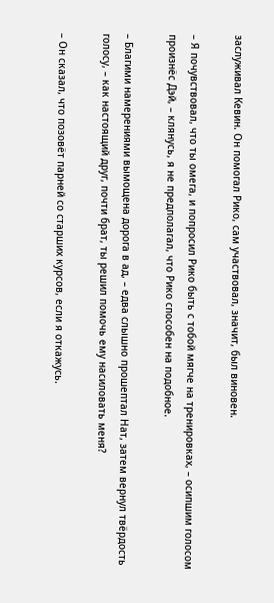заслуживал Кевин. Он помогал Рико, сам участвовал, значит, был виновен.

– Я почувствовал, что ты омега, и попросил Рико быть с тобой мягче на тренировках, – осипшим голосом произнёс Дэй, – клянусь, я не предполагал, что Рико способен на подобное.

– Благими намерениями вымощена дорога в ад, – едва слышно прошептал Нат, затем вернул твёрдость голосу, – как настоящий друг, почти брат, ты решил помочь ему насиловать меня?

– Он сказал, что позовёт парней со старших курсов, если я откажусь.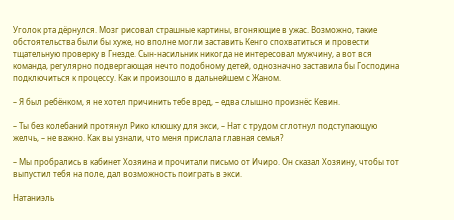Уголок рта дёрнулся. Мозг рисовал страшные картины, вгоняющие в ужас. Возможно, такие обстоятельства были бы хуже, но вполне могли заставить Кенго спохватиться и провести тщательную проверку в Гнезде. Сын-насильник никогда не интересовал мужчину, а вот вся команда, регулярно подвергающая нечто подобному детей, однозначно заставила бы Господина подключиться к процессу. Как и произошло в дальнейшем с Жаном.

– Я был ребёнком, я не хотел причинить тебе вред, – едва слышно произнёс Кевин.

– Ты без колебаний протянул Рико клюшку для экси, – Нат с трудом сглотнул подступающую желчь, – не важно. Как вы узнали, что меня прислала главная семья?

– Мы пробрались в кабинет Хозяина и прочитали письмо от Ичиро. Он сказал Хозяину, чтобы тот выпустил тебя на поле, дал возможность поиграть в экси.

Натаниэль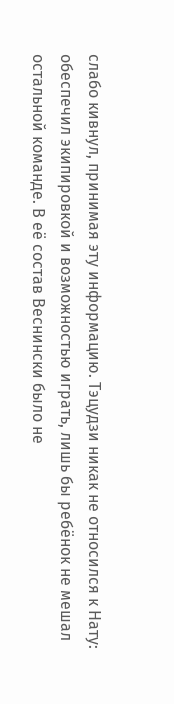слабо кивнул, принимая эту информацию. Тэцудзи никак не относился к Нату: обеспечил экипировкой и возможностью играть, лишь бы ребёнок не мешал остальной команде. В её состав Веснински было не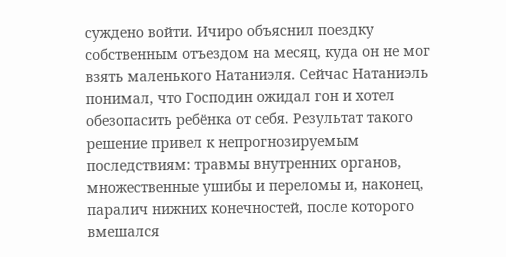суждено войти. Ичиро объяснил поездку собственным отъездом на месяц, куда он не мог взять маленького Натаниэля. Сейчас Натаниэль понимал, что Господин ожидал гон и хотел обезопасить ребёнка от себя. Результат такого решение привел к непрогнозируемым последствиям: травмы внутренних органов, множественные ушибы и переломы и, наконец, паралич нижних конечностей, после которого вмешался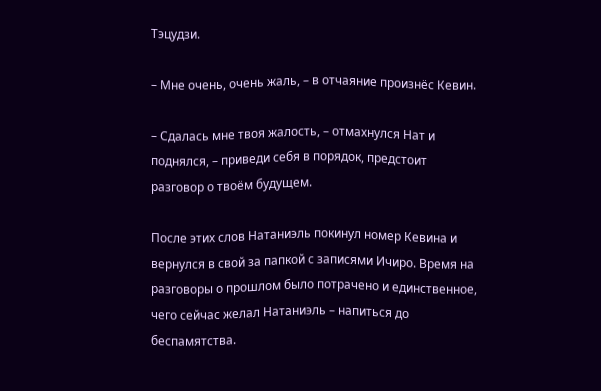Тэцудзи.

– Мне очень, очень жаль, – в отчаяние произнёс Кевин.

– Сдалась мне твоя жалость, – отмахнулся Нат и поднялся, – приведи себя в порядок, предстоит разговор о твоём будущем.

После этих слов Натаниэль покинул номер Кевина и вернулся в свой за папкой с записями Ичиро. Время на разговоры о прошлом было потрачено и единственное, чего сейчас желал Натаниэль – напиться до беспамятства.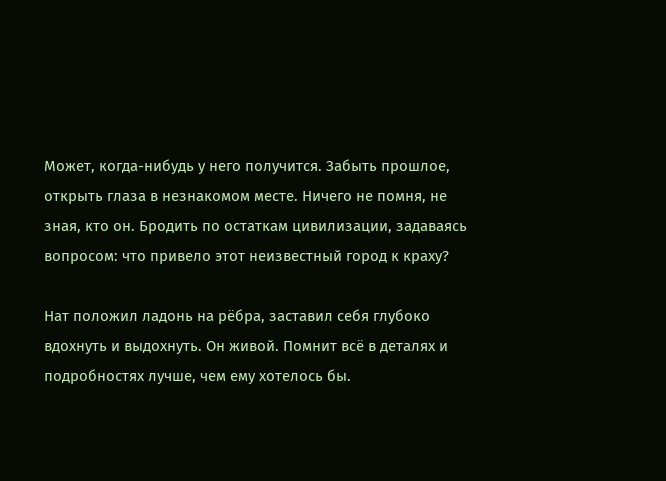Может, когда-нибудь у него получится. Забыть прошлое, открыть глаза в незнакомом месте. Ничего не помня, не зная, кто он. Бродить по остаткам цивилизации, задаваясь вопросом: что привело этот неизвестный город к краху?

Нат положил ладонь на рёбра, заставил себя глубоко вдохнуть и выдохнуть. Он живой. Помнит всё в деталях и подробностях лучше, чем ему хотелось бы.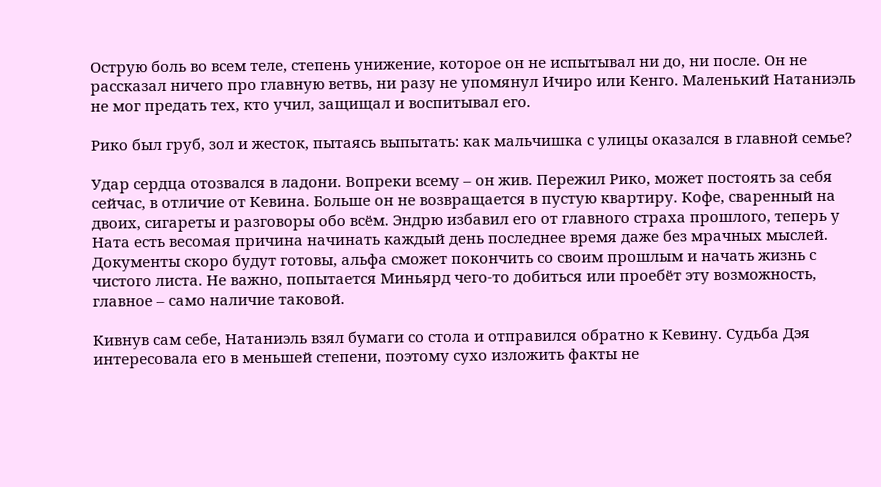Острую боль во всем теле, степень унижение, которое он не испытывал ни до, ни после. Он не рассказал ничего про главную ветвь, ни разу не упомянул Ичиро или Кенго. Маленький Натаниэль не мог предать тех, кто учил, защищал и воспитывал его.

Рико был груб, зол и жесток, пытаясь выпытать: как мальчишка с улицы оказался в главной семье?

Удар сердца отозвался в ладони. Вопреки всему – он жив. Пережил Рико, может постоять за себя сейчас, в отличие от Кевина. Больше он не возвращается в пустую квартиру. Кофе, сваренный на двоих, сигареты и разговоры обо всём. Эндрю избавил его от главного страха прошлого, теперь у Ната есть весомая причина начинать каждый день последнее время даже без мрачных мыслей. Документы скоро будут готовы, альфа сможет покончить со своим прошлым и начать жизнь с чистого листа. Не важно, попытается Миньярд чего-то добиться или проебёт эту возможность, главное – само наличие таковой.

Кивнув сам себе, Натаниэль взял бумаги со стола и отправился обратно к Кевину. Судьба Дэя интересовала его в меньшей степени, поэтому сухо изложить факты не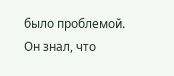было проблемой. Он знал, что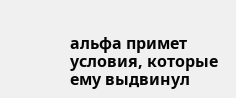альфа примет условия, которые ему выдвинул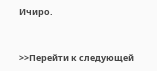Ичиро.


>>Перейти к следующей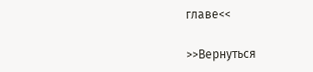главе<<

>>Вернуться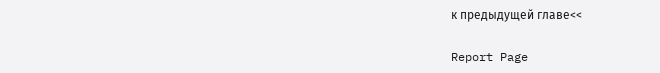к предыдущей главе<<

Report Page